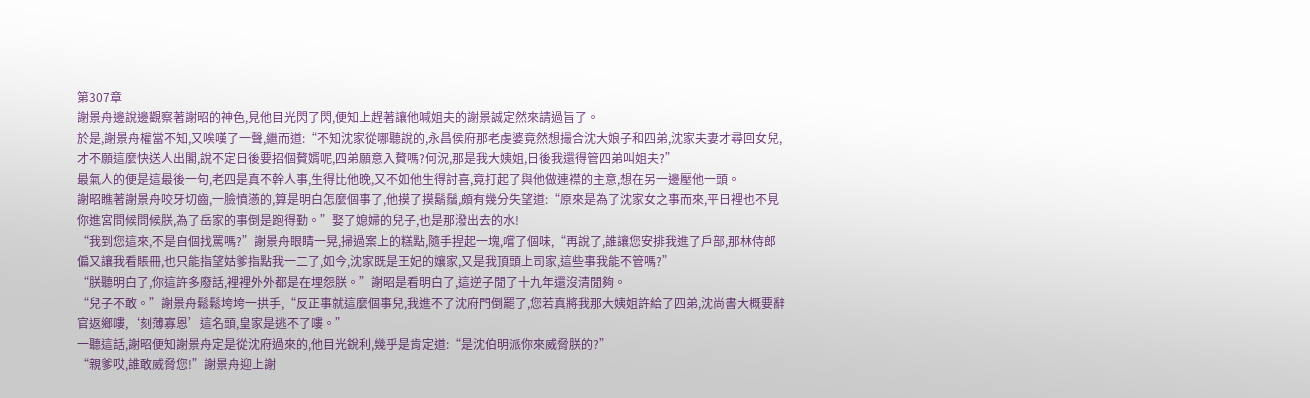第307章
謝景舟邊說邊觀察著謝昭的神色,見他目光閃了閃,便知上趕著讓他喊姐夫的謝景誠定然來請過旨了。
於是,謝景舟權當不知,又唉嘆了一聲,繼而道:“不知沈家從哪聽說的,永昌侯府那老虔婆竟然想撮合沈大娘子和四弟,沈家夫妻才尋回女兒,才不願這麼快送人出閣,說不定日後要招個贅婿呢,四弟願意入贅嗎?何況,那是我大姨姐,日後我還得管四弟叫姐夫?”
最氣人的便是這最後一句,老四是真不幹人事,生得比他晚,又不如他生得討喜,竟打起了與他做連襟的主意,想在另一邊壓他一頭。
謝昭瞧著謝景舟咬牙切齒,一臉憤懣的,算是明白怎麼個事了,他摸了摸鬍鬚,頗有幾分失望道:“原來是為了沈家女之事而來,平日裡也不見你進宮問候問候朕,為了岳家的事倒是跑得勤。”娶了媳婦的兒子,也是那潑出去的水!
“我到您這來,不是自個找罵嗎?”謝景舟眼睛一晃,掃過案上的糕點,隨手捏起一塊,嚐了個味,“再說了,誰讓您安排我進了戶部,那林侍郎偏又讓我看賬冊,也只能指望姑爹指點我一二了,如今,沈家既是王妃的孃家,又是我頂頭上司家,這些事我能不管嗎?”
“朕聽明白了,你這許多廢話,裡裡外外都是在埋怨朕。”謝昭是看明白了,這逆子閒了十九年還沒清閒夠。
“兒子不敢。”謝景舟鬆鬆垮垮一拱手,“反正事就這麼個事兒,我進不了沈府門倒罷了,您若真將我那大姨姐許給了四弟,沈尚書大概要辭官返鄉嘍,‘刻薄寡恩’這名頭,皇家是逃不了嘍。”
一聽這話,謝昭便知謝景舟定是從沈府過來的,他目光銳利,幾乎是肯定道:“是沈伯明派你來威脅朕的?”
“親爹哎,誰敢威脅您!”謝景舟迎上謝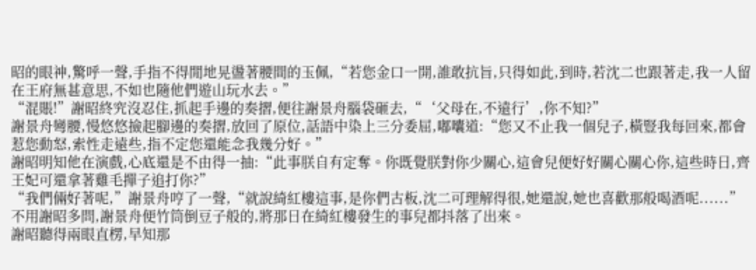昭的眼神,驚呼一聲,手指不得閒地晃盪著腰間的玉佩,“若您金口一開,誰敢抗旨,只得如此,到時,若沈二也跟著走,我一人留在王府無甚意思,不如也隨他們遊山玩水去。”
“混賬!”謝昭終究沒忍住,抓起手邊的奏摺,便往謝景舟腦袋砸去,“‘父母在,不遠行’,你不知?”
謝景舟彎腰,慢悠悠撿起腳邊的奏摺,放回了原位,話語中染上三分委屈,嘟囔道:“您又不止我一個兒子,橫豎我每回來,都會惹您動怒,索性走遠些,指不定您還能念我幾分好。”
謝昭明知他在演戲,心底還是不由得一抽:“此事朕自有定奪。你既覺朕對你少關心,這會兒便好好關心關心你,這些時日,齊王妃可還拿著雞毛撣子追打你?”
“我們倆好著呢,”謝景舟哼了一聲,“就說綺紅樓這事,是你們古板,沈二可理解得很,她還說,她也喜歡那般喝酒呢......”
不用謝昭多問,謝景舟便竹筒倒豆子般的,將那日在綺紅樓發生的事兒都抖落了出來。
謝昭聽得兩眼直楞,早知那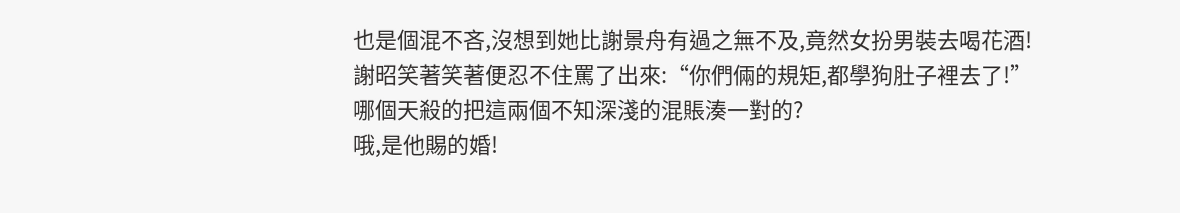也是個混不吝,沒想到她比謝景舟有過之無不及,竟然女扮男裝去喝花酒!
謝昭笑著笑著便忍不住罵了出來:“你們倆的規矩,都學狗肚子裡去了!”
哪個天殺的把這兩個不知深淺的混賬湊一對的?
哦,是他賜的婚!